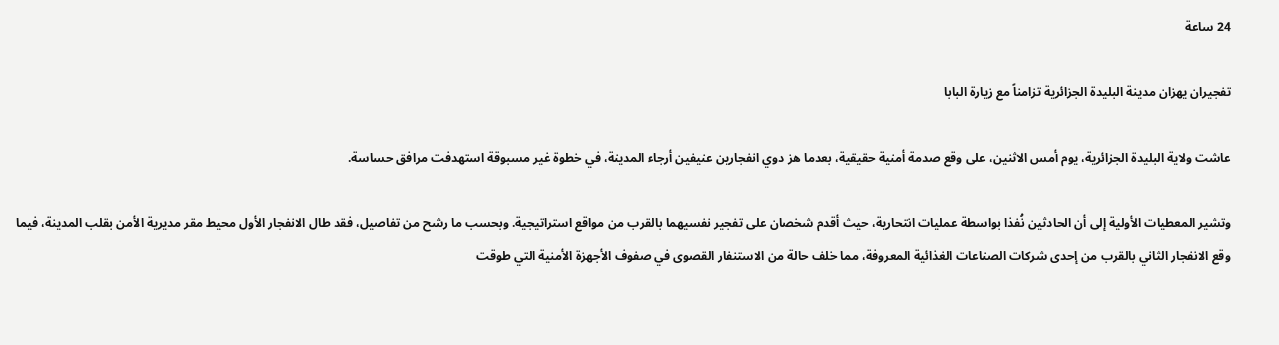24 ساعة

تفجيران يهزان مدينة البليدة الجزائرية تزامناً مع زيارة البابا

عاشت ولاية البليدة الجزائرية، يوم أمس الاثنين، على وقع صدمة أمنية حقيقية، بعدما هز دوي انفجارين عنيفين أرجاء المدينة، في خطوة غير مسبوقة استهدفت مرافق حساسة.

وتشير المعطيات الأولية إلى أن الحادثين نُفذا بواسطة عمليات انتحارية، حيث أقدم شخصان على تفجير نفسيهما بالقرب من مواقع استراتيجية. وبحسب ما رشح من تفاصيل، فقد طال الانفجار الأول محيط مقر مديرية الأمن بقلب المدينة، فيما وقع الانفجار الثاني بالقرب من إحدى شركات الصناعات الغذائية المعروفة، مما خلف حالة من الاستنفار القصوى في صفوف الأجهزة الأمنية التي طوقت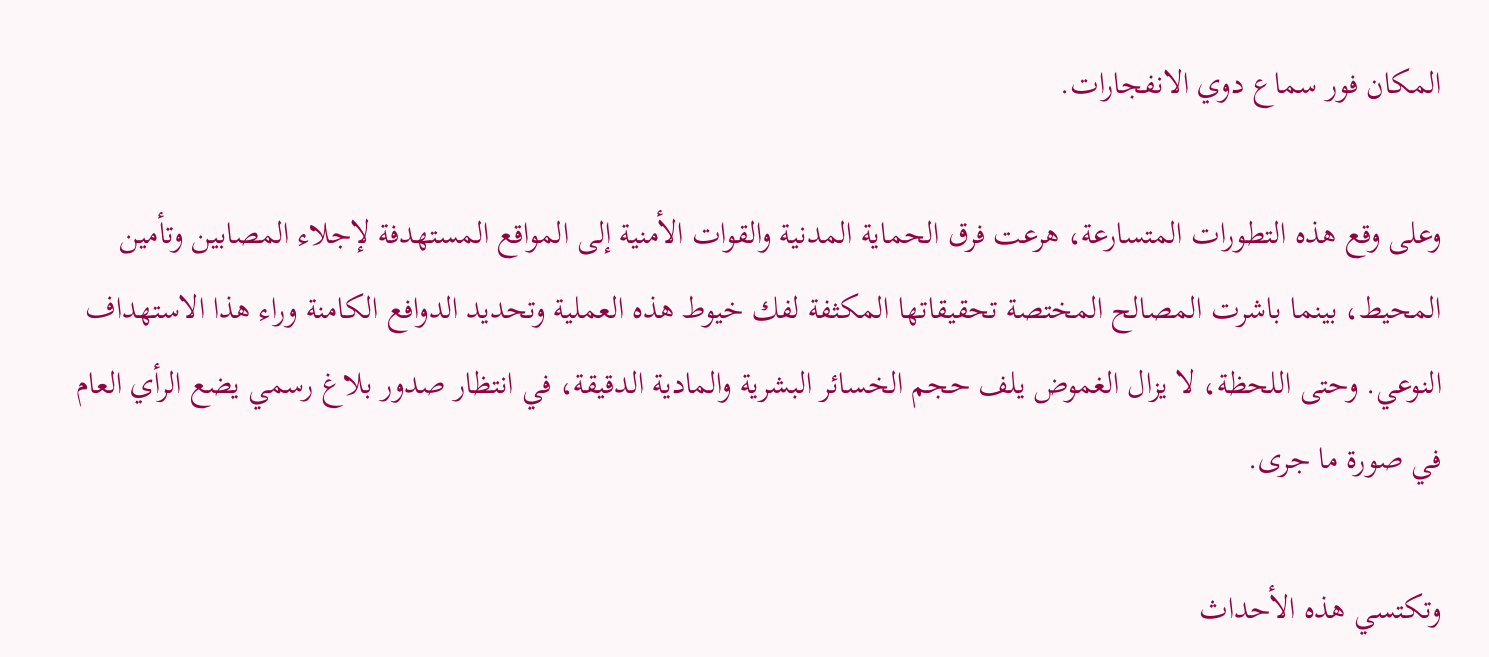المكان فور سماع دوي الانفجارات.

وعلى وقع هذه التطورات المتسارعة، هرعت فرق الحماية المدنية والقوات الأمنية إلى المواقع المستهدفة لإجلاء المصابين وتأمين المحيط، بينما باشرت المصالح المختصة تحقيقاتها المكثفة لفك خيوط هذه العملية وتحديد الدوافع الكامنة وراء هذا الاستهداف النوعي. وحتى اللحظة، لا يزال الغموض يلف حجم الخسائر البشرية والمادية الدقيقة، في انتظار صدور بلاغ رسمي يضع الرأي العام في صورة ما جرى.

وتكتسي هذه الأحداث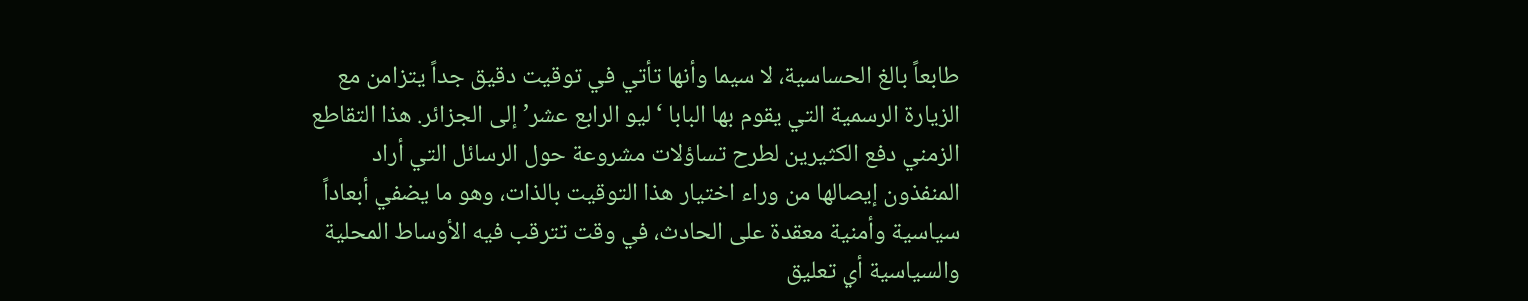طابعاً بالغ الحساسية، لا سيما وأنها تأتي في توقيت دقيق جداً يتزامن مع الزيارة الرسمية التي يقوم بها البابا ‘ليو الرابع عشر’ إلى الجزائر. هذا التقاطع الزمني دفع الكثيرين لطرح تساؤلات مشروعة حول الرسائل التي أراد المنفذون إيصالها من وراء اختيار هذا التوقيت بالذات، وهو ما يضفي أبعاداً سياسية وأمنية معقدة على الحادث، في وقت تترقب فيه الأوساط المحلية والسياسية أي تعليق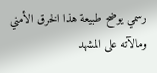رسمي يوضح طبيعة هذا الخرق الأمني ومالآته على المشهد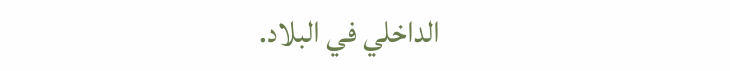الداخلي في البلاد.